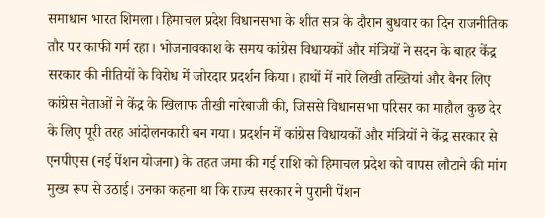समाधान भारत शिमला। हिमाचल प्रदेश विधानसभा के शीत सत्र के दौरान बुधवार का दिन राजनीतिक तौर पर काफी गर्म रहा। भोजनावकाश के समय कांग्रेस विधायकों और मंत्रियों ने सदन के बाहर केंद्र सरकार की नीतियों के विरोध में जोरदार प्रदर्शन किया। हाथों में नारे लिखी तख्तियां और बैनर लिए कांग्रेस नेताओं ने केंद्र के खिलाफ तीखी नारेबाजी की, जिससे विधानसभा परिसर का माहौल कुछ देर के लिए पूरी तरह आंदोलनकारी बन गया। प्रदर्शन में कांग्रेस विधायकों और मंत्रियों ने केंद्र सरकार से एनपीएस (नई पेंशन योजना) के तहत जमा की गई राशि को हिमाचल प्रदेश को वापस लौटाने की मांग मुख्य रूप से उठाई। उनका कहना था कि राज्य सरकार ने पुरानी पेंशन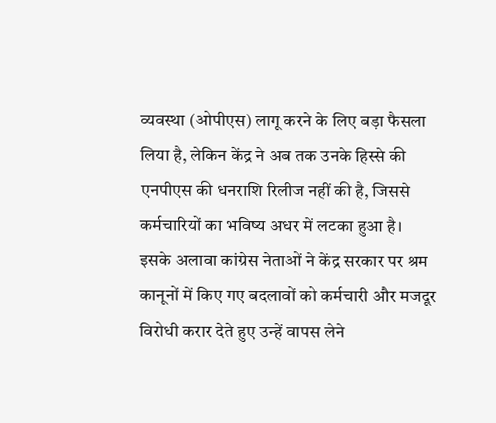व्यवस्था (ओपीएस) लागू करने के लिए बड़ा फैसला लिया है, लेकिन केंद्र ने अब तक उनके हिस्से की एनपीएस की धनराशि रिलीज नहीं की है, जिससे कर्मचारियों का भविष्य अधर में लटका हुआ है।
इसके अलावा कांग्रेस नेताओं ने केंद्र सरकार पर श्रम कानूनों में किए गए बदलावों को कर्मचारी और मजदूर विरोधी करार देते हुए उन्हें वापस लेने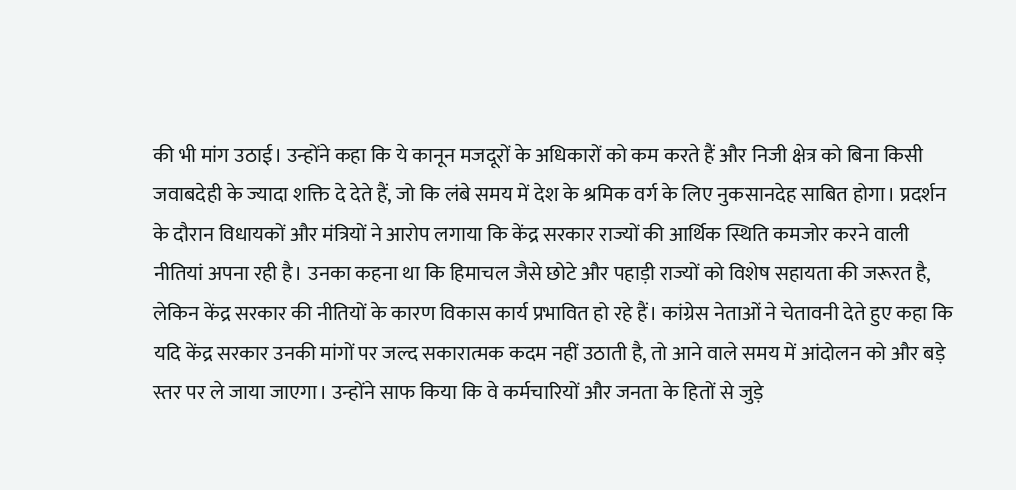की भी मांग उठाई। उन्होंने कहा कि ये कानून मजदूरों के अधिकारों को कम करते हैं और निजी क्षेत्र को बिना किसी जवाबदेही के ज्यादा शक्ति दे देते हैं, जो कि लंबे समय में देश के श्रमिक वर्ग के लिए नुकसानदेह साबित होगा। प्रदर्शन के दौरान विधायकों और मंत्रियों ने आरोप लगाया कि केंद्र सरकार राज्यों की आर्थिक स्थिति कमजोर करने वाली नीतियां अपना रही है। उनका कहना था कि हिमाचल जैसे छोटे और पहाड़ी राज्यों को विशेष सहायता की जरूरत है, लेकिन केंद्र सरकार की नीतियों के कारण विकास कार्य प्रभावित हो रहे हैं। कांग्रेस नेताओं ने चेतावनी देते हुए कहा कि यदि केंद्र सरकार उनकी मांगों पर जल्द सकारात्मक कदम नहीं उठाती है, तो आने वाले समय में आंदोलन को और बड़े स्तर पर ले जाया जाएगा। उन्होंने साफ किया कि वे कर्मचारियों और जनता के हितों से जुड़े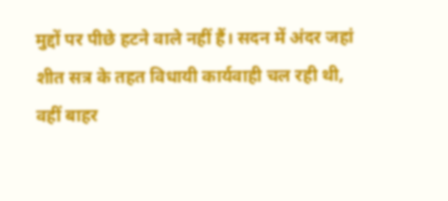मुद्दों पर पीछे हटने वाले नहीं हैं। सदन में अंदर जहां शीत सत्र के तहत विधायी कार्यवाही चल रही थी, वहीं बाहर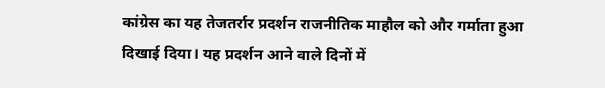कांग्रेस का यह तेजतर्रार प्रदर्शन राजनीतिक माहौल को और गर्माता हुआ दिखाई दिया। यह प्रदर्शन आने वाले दिनों में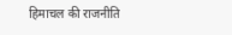हिमाचल की राजनीति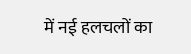में नई हलचलों का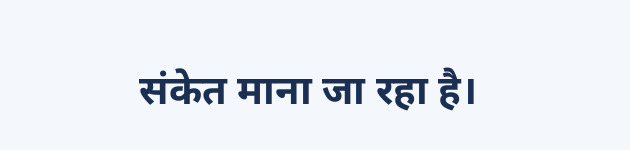संकेत माना जा रहा है।